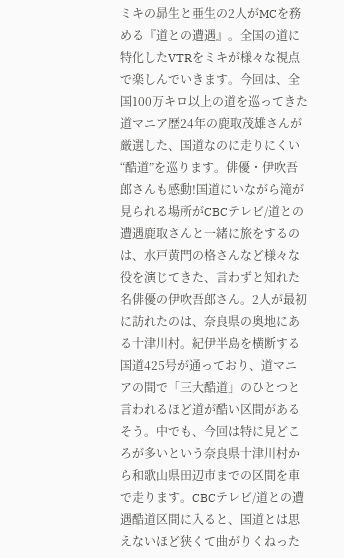ミキの昴生と亜生の2人がMCを務める『道との遭遇』。全国の道に特化したVTRをミキが様々な視点で楽しんでいきます。今回は、全国100万キロ以上の道を巡ってきた道マニア歴24年の鹿取茂雄さんが厳選した、国道なのに走りにくい“酷道”を巡ります。俳優・伊吹吾郎さんも感動!国道にいながら滝が見られる場所がCBCテレビ/道との遭遇鹿取さんと一緒に旅をするのは、水戸黄門の格さんなど様々な役を演じてきた、言わずと知れた名俳優の伊吹吾郎さん。2人が最初に訪れたのは、奈良県の奥地にある十津川村。紀伊半島を横断する国道425号が通っており、道マニアの間で「三大酷道」のひとつと言われるほど道が酷い区間があるそう。中でも、今回は特に見どころが多いという奈良県十津川村から和歌山県田辺市までの区間を車で走ります。CBCテレビ/道との遭遇酷道区間に入ると、国道とは思えないほど狭くて曲がりくねった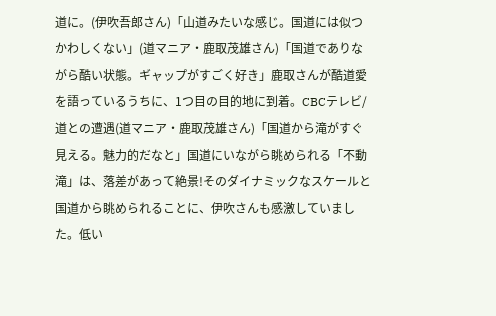道に。(伊吹吾郎さん)「山道みたいな感じ。国道には似つかわしくない」(道マニア・鹿取茂雄さん)「国道でありながら酷い状態。ギャップがすごく好き」鹿取さんが酷道愛を語っているうちに、1つ目の目的地に到着。CBCテレビ/道との遭遇(道マニア・鹿取茂雄さん)「国道から滝がすぐ見える。魅力的だなと」国道にいながら眺められる「不動滝」は、落差があって絶景!そのダイナミックなスケールと国道から眺められることに、伊吹さんも感激していました。低い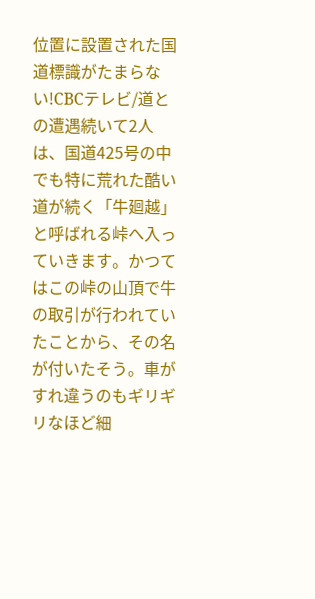位置に設置された国道標識がたまらない!CBCテレビ/道との遭遇続いて2人は、国道425号の中でも特に荒れた酷い道が続く「牛廻越」と呼ばれる峠へ入っていきます。かつてはこの峠の山頂で牛の取引が行われていたことから、その名が付いたそう。車がすれ違うのもギリギリなほど細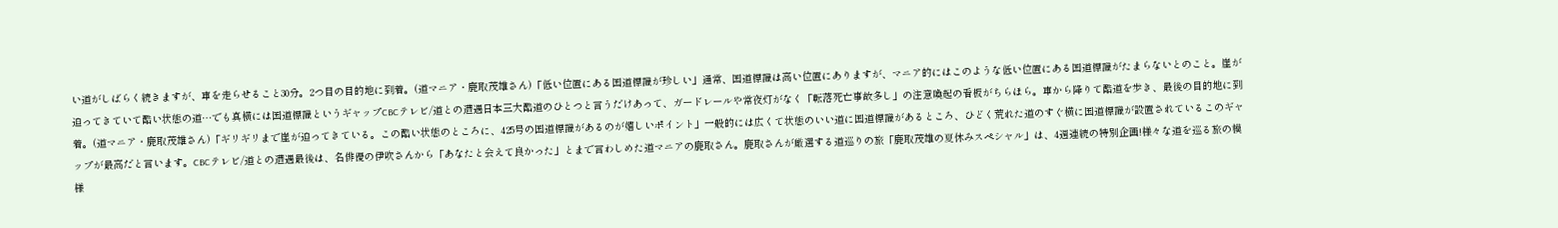い道がしばらく続きますが、車を走らせること30分。2つ目の目的地に到着。(道マニア・鹿取茂雄さん)「低い位置にある国道標識が珍しい」通常、国道標識は高い位置にありますが、マニア的にはこのような低い位置にある国道標識がたまらないとのこと。崖が迫ってきていて酷い状態の道…でも真横には国道標識というギャップCBCテレビ/道との遭遇日本三大酷道のひとつと言うだけあって、ガードレールや常夜灯がなく「転落死亡事故多し」の注意喚起の看板がちらほら。車から降りて酷道を歩き、最後の目的地に到着。(道マニア・鹿取茂雄さん)「ギリギリまで崖が迫ってきている。この酷い状態のところに、425号の国道標識があるのが嬉しいポイント」一般的には広くて状態のいい道に国道標識があるところ、ひどく荒れた道のすぐ横に国道標識が設置されているこのギャップが最高だと言います。CBCテレビ/道との遭遇最後は、名俳優の伊吹さんから「あなたと会えて良かった」とまで言わしめた道マニアの鹿取さん。鹿取さんが厳選する道巡りの旅「鹿取茂雄の夏休みスペシャル」は、4週連続の特別企画!様々な道を巡る旅の模様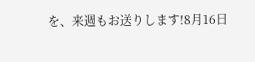を、来週もお送りします!8月16日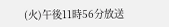(火)午後11時56分放送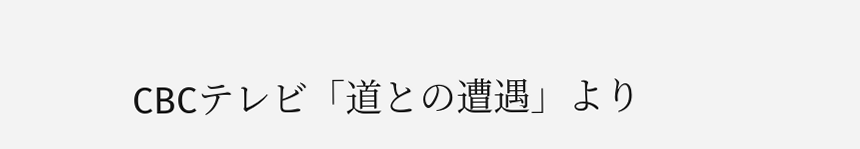CBCテレビ「道との遭遇」より